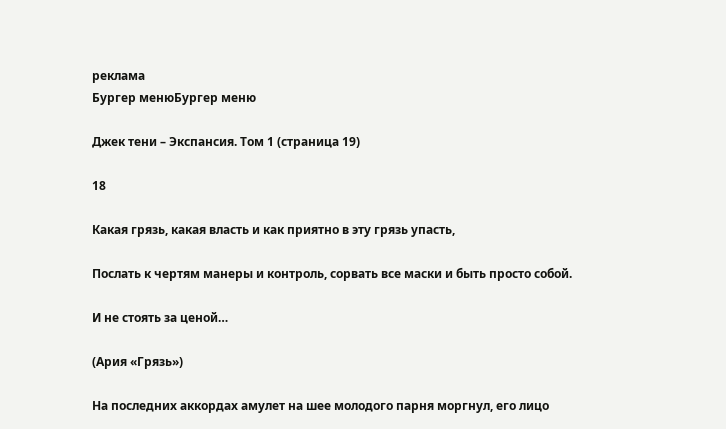реклама
Бургер менюБургер меню

Джек тени – Экспансия. Том 1 (страница 19)

18

Какая грязь, какая власть и как приятно в эту грязь упасть,

Послать к чертям манеры и контроль, сорвать все маски и быть просто собой.

И не стоять за ценой…

(Ария «Грязь»)

На последних аккордах амулет на шее молодого парня моргнул, его лицо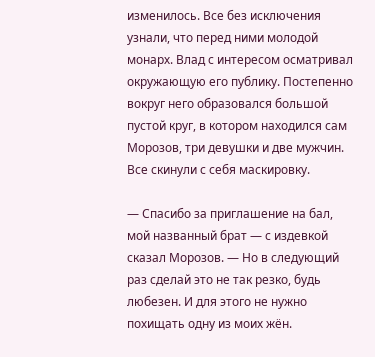изменилось. Все без исключения узнали, что перед ними молодой монарх. Влад с интересом осматривал окружающую его публику. Постепенно вокруг него образовался большой пустой круг, в котором находился сам Морозов, три девушки и две мужчин. Все скинули с себя маскировку.

— Спасибо за приглашение на бал, мой названный брат — с издевкой сказал Морозов. — Но в следующий раз сделай это не так резко, будь любезен. И для этого не нужно похищать одну из моих жён.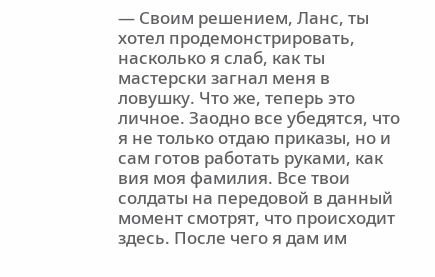— Своим решением, Ланс, ты хотел продемонстрировать, насколько я слаб, как ты мастерски загнал меня в ловушку. Что же, теперь это личное. Заодно все убедятся, что я не только отдаю приказы, но и сам готов работать руками, как вия моя фамилия. Все твои солдаты на передовой в данный момент смотрят, что происходит здесь. После чего я дам им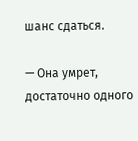шанс сдаться.

— Она умрет, достаточно одного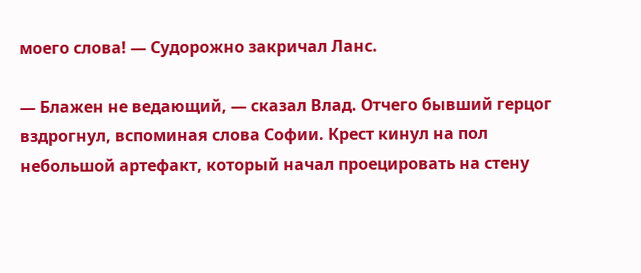моего слова! — Судорожно закричал Ланс.

— Блажен не ведающий, — сказал Влад. Отчего бывший герцог вздрогнул, вспоминая слова Софии. Крест кинул на пол небольшой артефакт, который начал проецировать на стену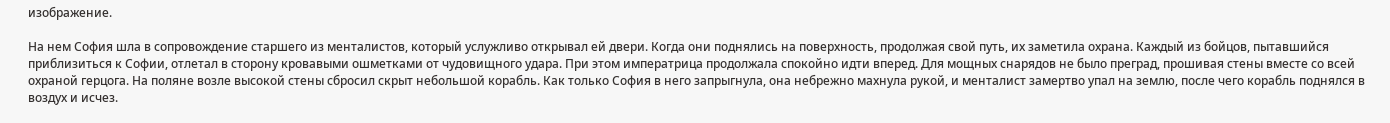изображение.

На нем София шла в сопровождение старшего из менталистов, который услужливо открывал ей двери. Когда они поднялись на поверхность, продолжая свой путь, их заметила охрана. Каждый из бойцов, пытавшийся приблизиться к Софии, отлетал в сторону кровавыми ошметками от чудовищного удара. При этом императрица продолжала спокойно идти вперед. Для мощных снарядов не было преград, прошивая стены вместе со всей охраной герцога. На поляне возле высокой стены сбросил скрыт небольшой корабль. Как только София в него запрыгнула, она небрежно махнула рукой, и менталист замертво упал на землю, после чего корабль поднялся в воздух и исчез.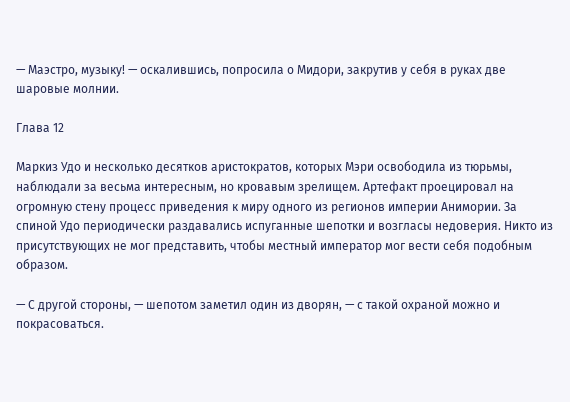— Маэстро, музыку! — оскалившись, попросила о Мидори, закрутив у себя в руках две шаровые молнии.

Глава 12

Маркиз Удо и несколько десятков аристократов, которых Мэри освободила из тюрьмы, наблюдали за весьма интересным, но кровавым зрелищем. Артефакт проецировал на огромную стену процесс приведения к миру одного из регионов империи Анимории. За спиной Удо периодически раздавались испуганные шепотки и возгласы недоверия. Никто из присутствующих не мог представить, чтобы местный император мог вести себя подобным образом.

— С другой стороны, — шепотом заметил один из дворян, — с такой охраной можно и покрасоваться.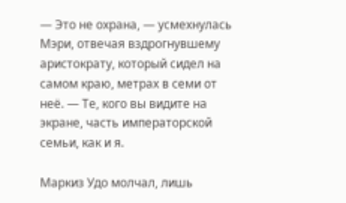— Это не охрана, — усмехнулась Мэри, отвечая вздрогнувшему аристократу, который сидел на самом краю, метрах в семи от неё. — Те, кого вы видите на экране, часть императорской семьи, как и я.

Маркиз Удо молчал, лишь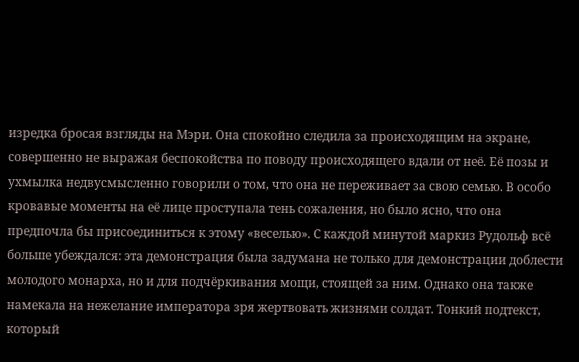изредка бросая взгляды на Мэри. Она спокойно следила за происходящим на экране, совершенно не выражая беспокойства по поводу происходящего вдали от неё. Её позы и ухмылка недвусмысленно говорили о том, что она не переживает за свою семью. В особо кровавые моменты на её лице проступала тень сожаления, но было ясно, что она предпочла бы присоединиться к этому «веселью». С каждой минутой маркиз Рудольф всё больше убеждался: эта демонстрация была задумана не только для демонстрации доблести молодого монарха, но и для подчёркивания мощи, стоящей за ним. Однако она также намекала на нежелание императора зря жертвовать жизнями солдат. Тонкий подтекст, который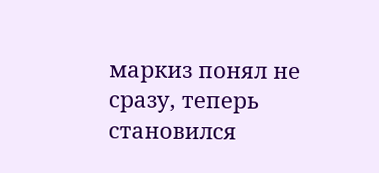маркиз понял не сразу, теперь становился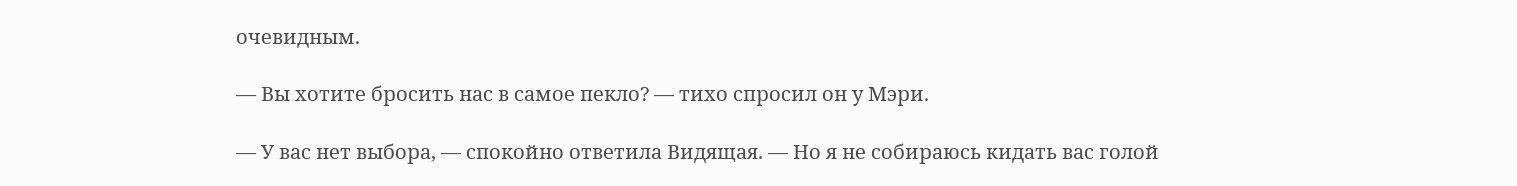очевидным.

— Вы хотите бросить нас в самое пекло? — тихо спросил он у Мэри.

— У вас нет выбора, — спокойно ответила Видящая. — Но я не собираюсь кидать вас голой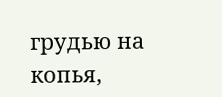грудью на копья,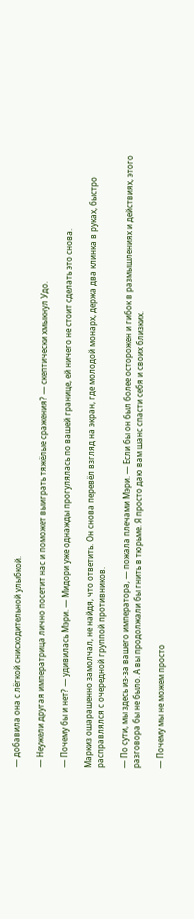— добавила она с лёгкой снисходительной улыбкой.

— Неужели другая императрица лично посетит нас и поможет выиграть тяжёлые сражения? — скептически хмыкнул Удо.

— Почему бы и нет? — удивилась Мэри. — Мидори уже однажды прогулялась по вашей границе, ей ничего не стоит сделать это снова.

Маркиз ошарашенно замолчал, не найдя, что ответить. Он снова перевёл взгляд на экран, где молодой монарх, держа два клинка в руках, быстро расправлялся с очередной группой противников.

— По сути, мы здесь из-за вашего императора, — пожала плечами Мэри. — Если бы он был более осторожен и гибок в размышлениях и действиях, этого разговора бы не было. А вы продолжали бы гнить в тюрьме. Я просто даю вам шанс спасти себя и своих близких.

— Почему мы не можем просто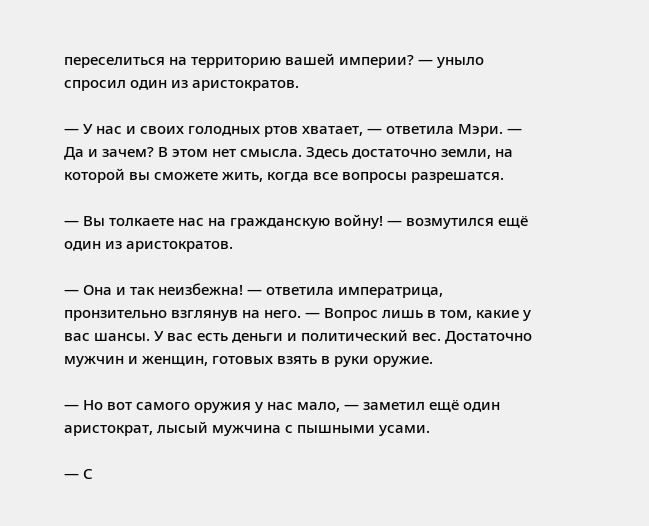переселиться на территорию вашей империи? — уныло спросил один из аристократов.

— У нас и своих голодных ртов хватает, — ответила Мэри. — Да и зачем? В этом нет смысла. Здесь достаточно земли, на которой вы сможете жить, когда все вопросы разрешатся.

— Вы толкаете нас на гражданскую войну! — возмутился ещё один из аристократов.

— Она и так неизбежна! — ответила императрица, пронзительно взглянув на него. — Вопрос лишь в том, какие у вас шансы. У вас есть деньги и политический вес. Достаточно мужчин и женщин, готовых взять в руки оружие.

— Но вот самого оружия у нас мало, — заметил ещё один аристократ, лысый мужчина с пышными усами.

— С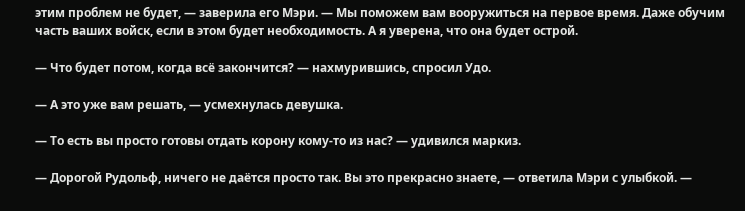этим проблем не будет, — заверила его Мэри. — Мы поможем вам вооружиться на первое время. Даже обучим часть ваших войск, если в этом будет необходимость. А я уверена, что она будет острой.

— Что будет потом, когда всё закончится? — нахмурившись, спросил Удо.

— А это уже вам решать, — усмехнулась девушка.

— То есть вы просто готовы отдать корону кому-то из нас? — удивился маркиз.

— Дорогой Рудольф, ничего не даётся просто так. Вы это прекрасно знаете, — ответила Мэри с улыбкой. —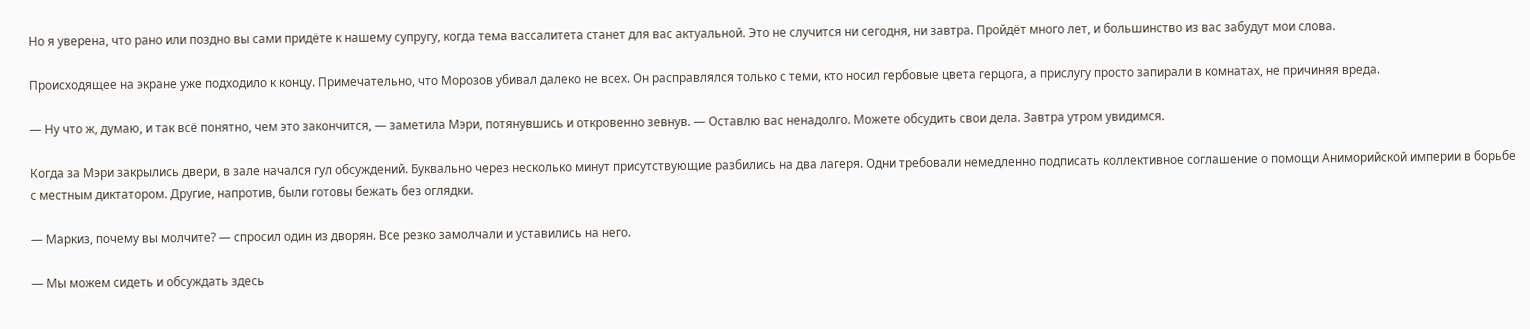Но я уверена, что рано или поздно вы сами придёте к нашему супругу, когда тема вассалитета станет для вас актуальной. Это не случится ни сегодня, ни завтра. Пройдёт много лет, и большинство из вас забудут мои слова.

Происходящее на экране уже подходило к концу. Примечательно, что Морозов убивал далеко не всех. Он расправлялся только с теми, кто носил гербовые цвета герцога, а прислугу просто запирали в комнатах, не причиняя вреда.

— Ну что ж, думаю, и так всё понятно, чем это закончится, — заметила Мэри, потянувшись и откровенно зевнув. — Оставлю вас ненадолго. Можете обсудить свои дела. Завтра утром увидимся.

Когда за Мэри закрылись двери, в зале начался гул обсуждений. Буквально через несколько минут присутствующие разбились на два лагеря. Одни требовали немедленно подписать коллективное соглашение о помощи Аниморийской империи в борьбе с местным диктатором. Другие, напротив, были готовы бежать без оглядки.

— Маркиз, почему вы молчите? — спросил один из дворян. Все резко замолчали и уставились на него.

— Мы можем сидеть и обсуждать здесь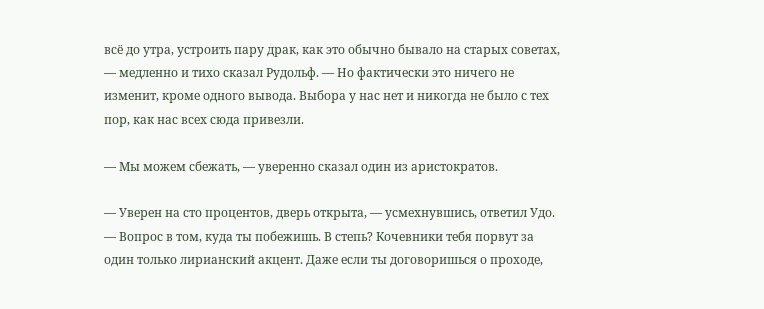всё до утра, устроить пару драк, как это обычно бывало на старых советах, — медленно и тихо сказал Рудольф. — Но фактически это ничего не изменит, кроме одного вывода. Выбора у нас нет и никогда не было с тех пор, как нас всех сюда привезли.

— Мы можем сбежать, — уверенно сказал один из аристократов.

— Уверен на сто процентов, дверь открыта, — усмехнувшись, ответил Удо. — Вопрос в том, куда ты побежишь. В степь? Кочевники тебя порвут за один только лирианский акцент. Даже если ты договоришься о проходе,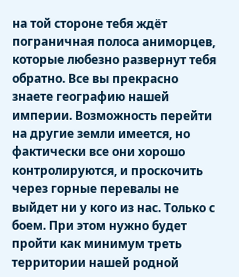на той стороне тебя ждёт пограничная полоса аниморцев, которые любезно развернут тебя обратно. Все вы прекрасно знаете географию нашей империи. Возможность перейти на другие земли имеется, но фактически все они хорошо контролируются, и проскочить через горные перевалы не выйдет ни у кого из нас. Только с боем. При этом нужно будет пройти как минимум треть территории нашей родной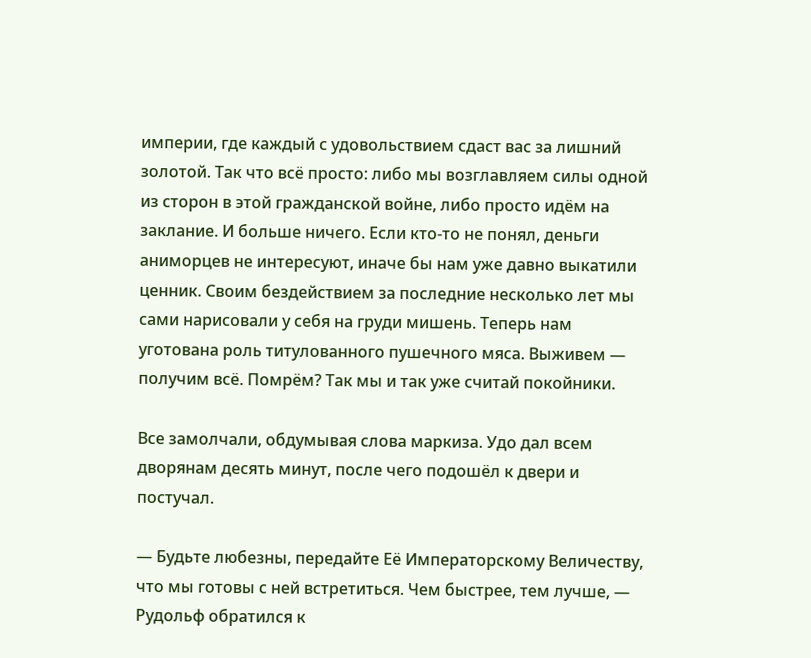империи, где каждый с удовольствием сдаст вас за лишний золотой. Так что всё просто: либо мы возглавляем силы одной из сторон в этой гражданской войне, либо просто идём на заклание. И больше ничего. Если кто-то не понял, деньги аниморцев не интересуют, иначе бы нам уже давно выкатили ценник. Своим бездействием за последние несколько лет мы сами нарисовали у себя на груди мишень. Теперь нам уготована роль титулованного пушечного мяса. Выживем — получим всё. Помрём? Так мы и так уже считай покойники.

Все замолчали, обдумывая слова маркиза. Удо дал всем дворянам десять минут, после чего подошёл к двери и постучал.

— Будьте любезны, передайте Её Императорскому Величеству, что мы готовы с ней встретиться. Чем быстрее, тем лучше, — Рудольф обратился к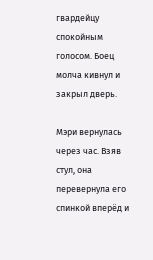гвардейцу спокойным голосом. Боец молча кивнул и закрыл дверь.

Мэри вернулась через час. Взяв стул, она перевернула его спинкой вперёд и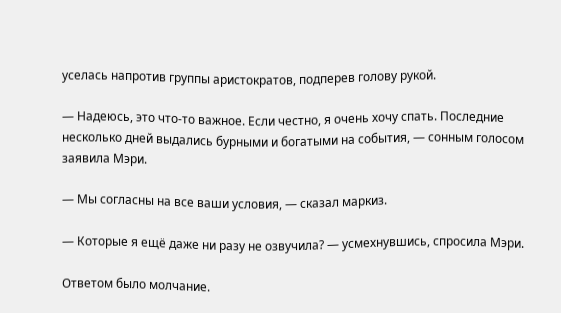уселась напротив группы аристократов, подперев голову рукой.

— Надеюсь, это что-то важное. Если честно, я очень хочу спать. Последние несколько дней выдались бурными и богатыми на события, — сонным голосом заявила Мэри.

— Мы согласны на все ваши условия, — сказал маркиз.

— Которые я ещё даже ни разу не озвучила? — усмехнувшись, спросила Мэри.

Ответом было молчание.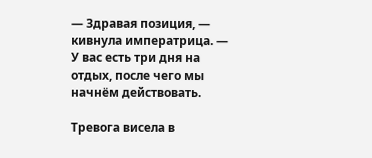— Здравая позиция, — кивнула императрица. — У вас есть три дня на отдых, после чего мы начнём действовать.

Тревога висела в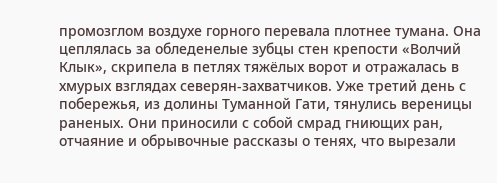промозглом воздухе горного перевала плотнее тумана. Она цеплялась за обледенелые зубцы стен крепости «Волчий Клык», скрипела в петлях тяжёлых ворот и отражалась в хмурых взглядах северян-захватчиков. Уже третий день с побережья, из долины Туманной Гати, тянулись вереницы раненых. Они приносили с собой смрад гниющих ран, отчаяние и обрывочные рассказы о тенях, что вырезали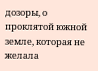дозоры, о проклятой южной земле, которая не желала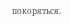покоряться.